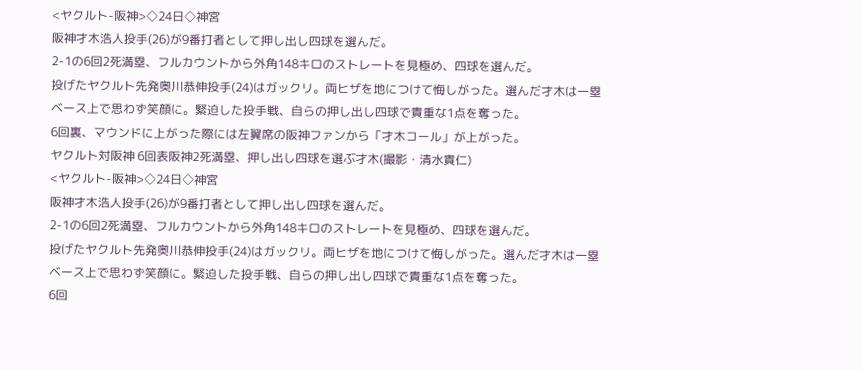<ヤクルト-阪神>◇24日◇神宮
阪神才木浩人投手(26)が9番打者として押し出し四球を選んだ。
2-1の6回2死満塁、フルカウントから外角148キロのストレートを見極め、四球を選んだ。
投げたヤクルト先発奥川恭伸投手(24)はガックリ。両ヒザを地につけて悔しがった。選んだ才木は一塁ベース上で思わず笑顔に。緊迫した投手戦、自らの押し出し四球で貴重な1点を奪った。
6回裏、マウンドに上がった際には左翼席の阪神ファンから「才木コール」が上がった。
ヤクルト対阪神 6回表阪神2死満塁、押し出し四球を選ぶ才木(撮影・清水貴仁)
<ヤクルト-阪神>◇24日◇神宮
阪神才木浩人投手(26)が9番打者として押し出し四球を選んだ。
2-1の6回2死満塁、フルカウントから外角148キロのストレートを見極め、四球を選んだ。
投げたヤクルト先発奥川恭伸投手(24)はガックリ。両ヒザを地につけて悔しがった。選んだ才木は一塁ベース上で思わず笑顔に。緊迫した投手戦、自らの押し出し四球で貴重な1点を奪った。
6回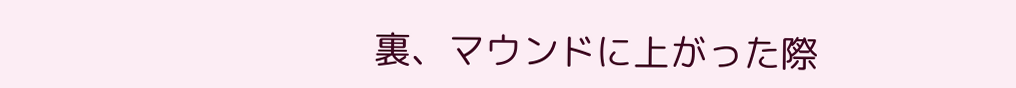裏、マウンドに上がった際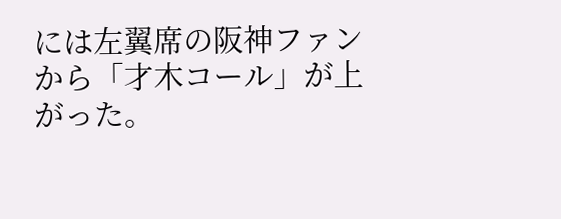には左翼席の阪神ファンから「才木コール」が上がった。